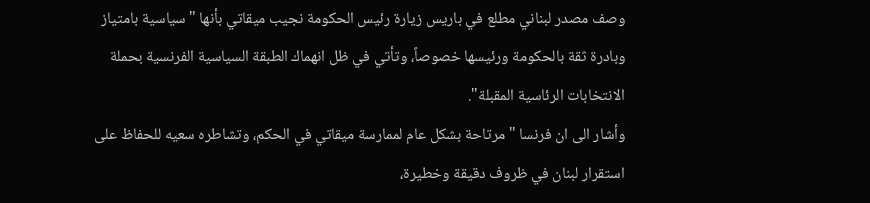وصف مصدر لبناني مطلع في باريس زيارة رئيس الحكومة نجيب ميقاتي بأنها "سياسية بامتياز وبادرة ثقة بالحكومة ورئيسها خصوصاً، وتأتي في ظل انهماك الطبقة السياسية الفرنسية بحملة الانتخابات الرئاسية المقبلة".
وأشار الى ان فرنسا "مرتاحة بشكل عام لممارسة ميقاتي في الحكم، وتشاطره سعيه للحفاظ على استقرار لبنان في ظروف دقيقة وخطيرة،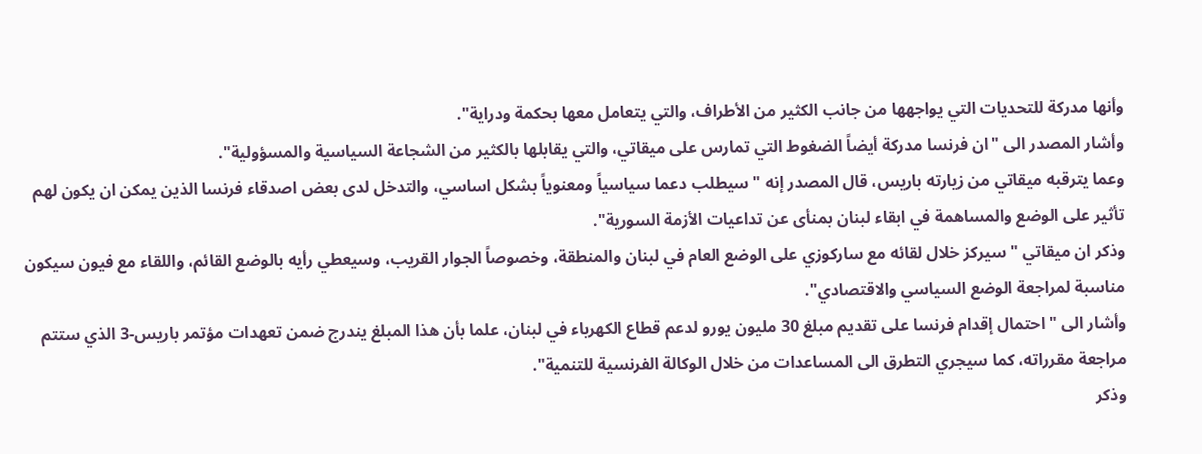وأنها مدركة للتحديات التي يواجهها من جانب الكثير من الأطراف، والتي يتعامل معها بحكمة ودراية".
وأشار المصدر الى "ان فرنسا مدركة أيضاً الضغوط التي تمارس على ميقاتي، والتي يقابلها بالكثير من الشجاعة السياسية والمسؤولية".
وعما يترقبه ميقاتي من زيارته باريس، قال المصدر إنه "سيطلب دعما سياسياً ومعنوياً بشكل اساسي، والتدخل لدى بعض اصدقاء فرنسا الذين يمكن ان يكون لهم تأثير على الوضع والمساهمة في ابقاء لبنان بمنأى عن تداعيات الأزمة السورية".
وذكر ان ميقاتي "سيركز خلال لقائه مع ساركوزي على الوضع العام في لبنان والمنطقة، وخصوصاً الجوار القريب، وسيعطي رأيه بالوضع القائم، واللقاء مع فيون سيكون مناسبة لمراجعة الوضع السياسي والاقتصادي".
وأشار الى "احتمال إقدام فرنسا على تقديم مبلغ 30 مليون يورو لدعم قطاع الكهرباء في لبنان، علما بأن هذا المبلغ يندرج ضمن تعهدات مؤتمر باريس-3 الذي ستتم مراجعة مقرراته، كما سيجري التطرق الى المساعدات من خلال الوكالة الفرنسية للتنمية".
وذكر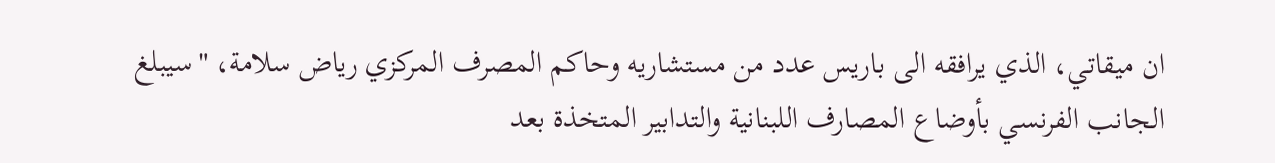ان ميقاتي، الذي يرافقه الى باريس عدد من مستشاريه وحاكم المصرف المركزي رياض سلامة، "سيبلغ الجانب الفرنسي بأوضاع المصارف اللبنانية والتدابير المتخذة بعد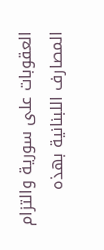العقوبات على سورية والتزام المصارف اللبنانية بهذه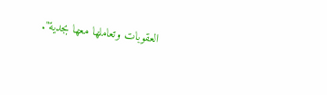العقوبات وتعاملها معها بجدية".